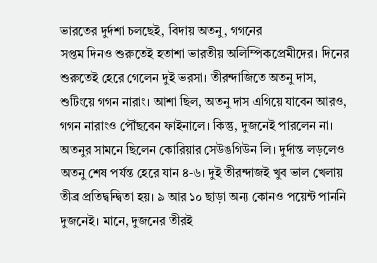ভারতের দুর্দশা চলছেই, বিদায় অতনু, গগনের
সপ্তম দিনও শুরুতেই হতাশা ভারতীয় অলিম্পিকপ্রেমীদের। দিনের শুরুতেই হেরে গেলেন দুই ভরসা। তীরন্দাজিতে অতনু দাস, শুটিংয়ে গগন নারাং। আশা ছিল, অতনু দাস এগিয়ে যাবেন আরও, গগন নারাংও পৌঁছবেন ফাইনালে। কিন্তু, দুজনেই পারলেন না।
অতনুর সামনে ছিলেন কোরিয়ার সেউঙগিউন লি। দুর্দান্ত লড়লেও অতনু শেষ পর্যন্ত হেরে যান ৪-৬। দুই তীরন্দাজই খুব ভাল খেলায় তীব্র প্রতিদ্বন্দ্বিতা হয়। ৯ আর ১০ ছাড়া অন্য কোনও পয়েন্ট পাননি দুজনেই। মানে, দুজনের তীরই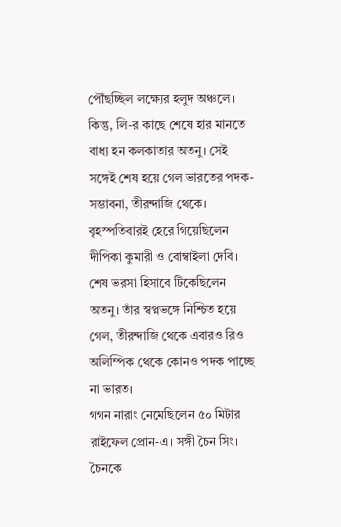পৌঁছচ্ছিল লক্ষ্যের হলুদ অঞ্চলে। কিন্তু, লি-র কাছে শেষে হার মানতে বাধ্য হন কলকাতার অতনু। সেই সঙ্গেই শেষ হয়ে গেল ভারতের পদক-সম্ভাবনা, তীরন্দাজি থেকে। বৃহস্পতিবারই হেরে গিয়েছিলেন দীপিকা কুমারী ও বোম্বাইলা দেবি। শেষ ভরসা হিসাবে টিকেছিলেন অতনু। তাঁর স্বপ্নভঙ্গে নিশ্চিত হয়ে গেল, তীরন্দাজি থেকে এবারও রিও অলিম্পিক থেকে কোনও পদক পাচ্ছে না ভারত।
গগন নারাং নেমেছিলেন ৫০ মিটার রাইফেল প্রোন-এ। সঙ্গী চৈন সিং। চৈনকে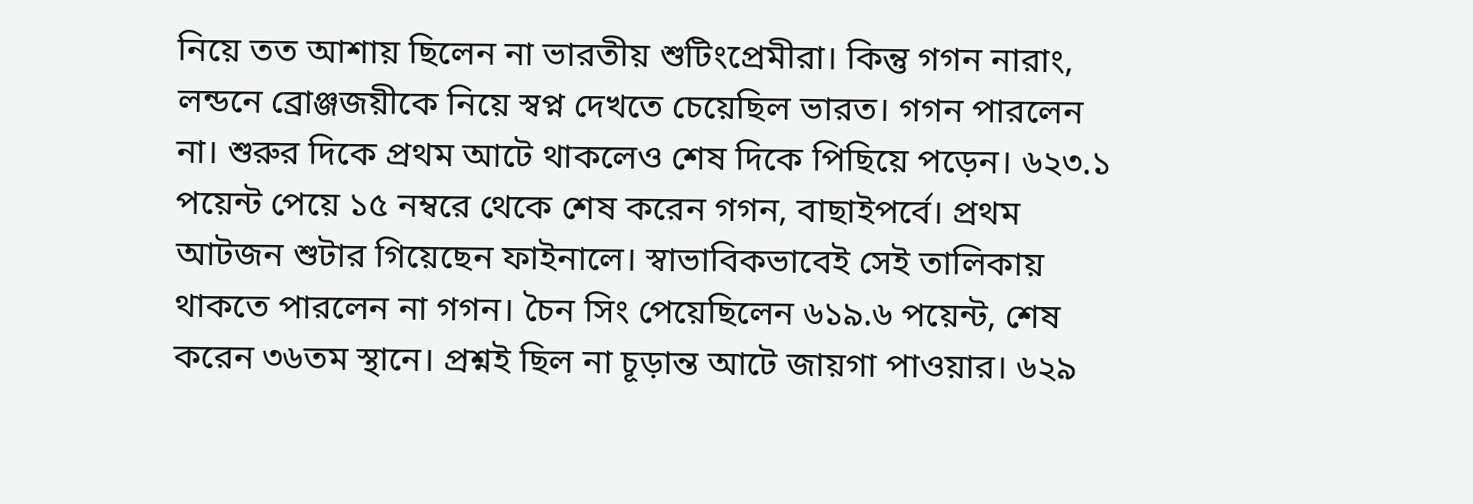নিয়ে তত আশায় ছিলেন না ভারতীয় শুটিংপ্রেমীরা। কিন্তু গগন নারাং, লন্ডনে ব্রোঞ্জজয়ীকে নিয়ে স্বপ্ন দেখতে চেয়েছিল ভারত। গগন পারলেন না। শুরুর দিকে প্রথম আটে থাকলেও শেষ দিকে পিছিয়ে পড়েন। ৬২৩.১ পয়েন্ট পেয়ে ১৫ নম্বরে থেকে শেষ করেন গগন, বাছাইপর্বে। প্রথম আটজন শুটার গিয়েছেন ফাইনালে। স্বাভাবিকভাবেই সেই তালিকায় থাকতে পারলেন না গগন। চৈন সিং পেয়েছিলেন ৬১৯.৬ পয়েন্ট, শেষ করেন ৩৬তম স্থানে। প্রশ্নই ছিল না চূড়ান্ত আটে জায়গা পাওয়ার। ৬২৯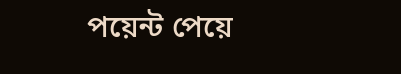পয়েন্ট পেয়ে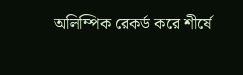অলিম্পিক রেকর্ড করে শীর্ষে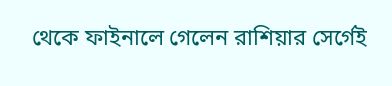থেকে ফাইনালে গেলেন রাশিয়ার সের্গেই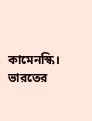কামেনস্কি।
ভারতের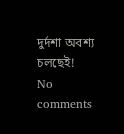দুর্দশা অবশ্য চলছেই!
No comments